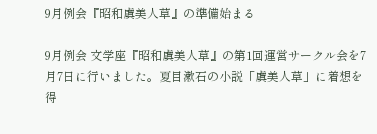9月例会『昭和虞美人草』の準備始まる

9月例会 文学座『昭和虞美人草』の第1回運営サークル会を7月7日に行いました。夏目漱石の小説「虞美人草」に着想を得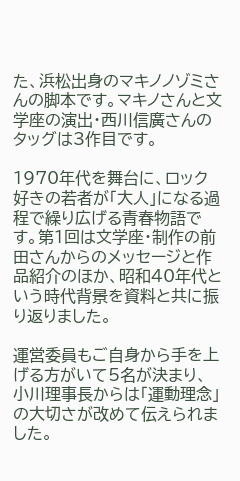た、浜松出身のマキノノゾミさんの脚本です。マキノさんと文学座の演出・西川信廣さんのタッグは3作目です。

1970年代を舞台に、ロック好きの若者が「大人」になる過程で繰り広げる青春物語です。第1回は文学座・制作の前田さんからのメッセージと作品紹介のほか、昭和40年代という時代背景を資料と共に振り返りました。

運営委員もご自身から手を上げる方がいて5名が決まり、小川理事長からは「運動理念」の大切さが改めて伝えられました。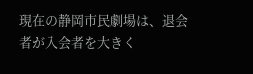現在の静岡市民劇場は、退会者が入会者を大きく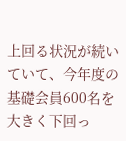上回る状況が続いていて、今年度の基礎会員600名を大きく下回っ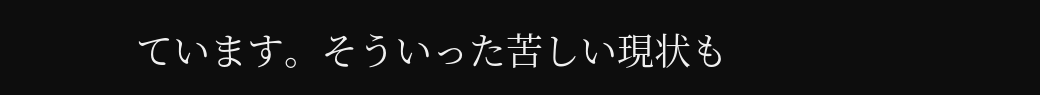ています。そういった苦しい現状も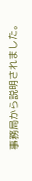事務局から説明されました。